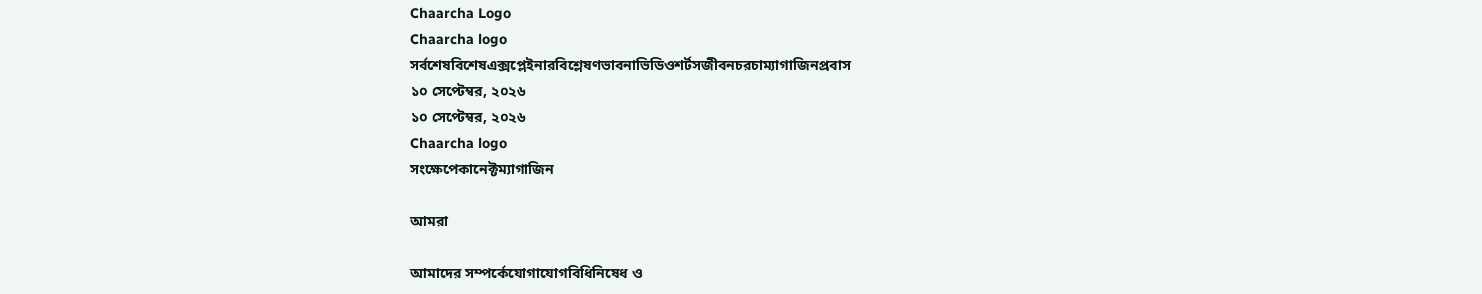Chaarcha Logo
Chaarcha logo
সর্বশেষবিশেষএক্সপ্লেইনারবিশ্লেষণভাবনাভিডিওশর্টসজীবনচরচাম্যাগাজিনপ্রবাস
১০ সেপ্টেম্বর, ২০২৬
১০ সেপ্টেম্বর, ২০২৬
Chaarcha logo
সংক্ষেপেকানেক্টম্যাগাজিন

আমরা

আমাদের সম্পর্কেযোগাযোগবিধিনিষেধ ও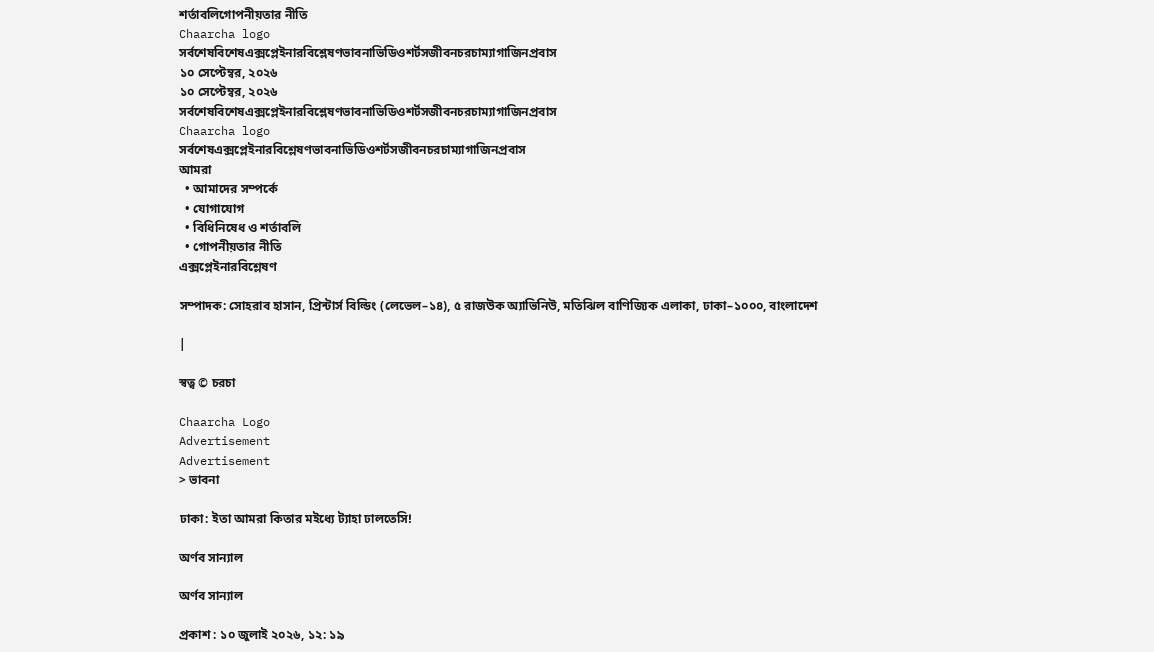শর্তাবলিগোপনীয়তার নীতি
Chaarcha logo
সর্বশেষবিশেষএক্সপ্লেইনারবিশ্লেষণভাবনাভিডিওশর্টসজীবনচরচাম্যাগাজিনপ্রবাস
১০ সেপ্টেম্বর, ২০২৬
১০ সেপ্টেম্বর, ২০২৬
সর্বশেষবিশেষএক্সপ্লেইনারবিশ্লেষণভাবনাভিডিওশর্টসজীবনচরচাম্যাগাজিনপ্রবাস
Chaarcha logo
সর্বশেষএক্সপ্লেইনারবিশ্লেষণভাবনাভিডিওশর্টসজীবনচরচাম্যাগাজিনপ্রবাস
আমরা
  • আমাদের সম্পর্কে
  • যোগাযোগ
  • বিধিনিষেধ ও শর্তাবলি
  • গোপনীয়তার নীতি
এক্সপ্লেইনারবিশ্লেষণ

সম্পাদক: সোহরাব হাসান, প্রিন্টার্স বিল্ডিং (লেভেল–১৪), ৫ রাজউক অ্যাভিনিউ, মতিঝিল বাণিজ্যিক এলাকা, ঢাকা–১০০০, বাংলাদেশ

|

স্বত্ব © চরচা

Chaarcha Logo
Advertisement
Advertisement
> ভাবনা

ঢাকা: ইতা আমরা কিতার মইধ্যে ট্যাহা ঢালতেসি!

অর্ণব সান্যাল

অর্ণব সান্যাল

প্রকাশ : ১০ জুলাই ২০২৬, ১২: ১৯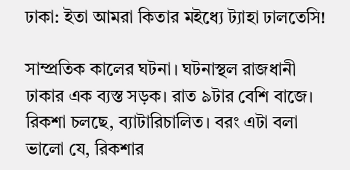ঢাকা: ইতা আমরা কিতার মইধ্যে ট্যাহা ঢালতেসি!

সাম্প্রতিক কালের ঘটনা। ঘটনাস্থল রাজধানী ঢাকার এক ব্যস্ত সড়ক। রাত ৯টার বেশি বাজে। রিকশা চলছে, ব্যাটারিচালিত। বরং এটা বলা ভালো যে, রিকশার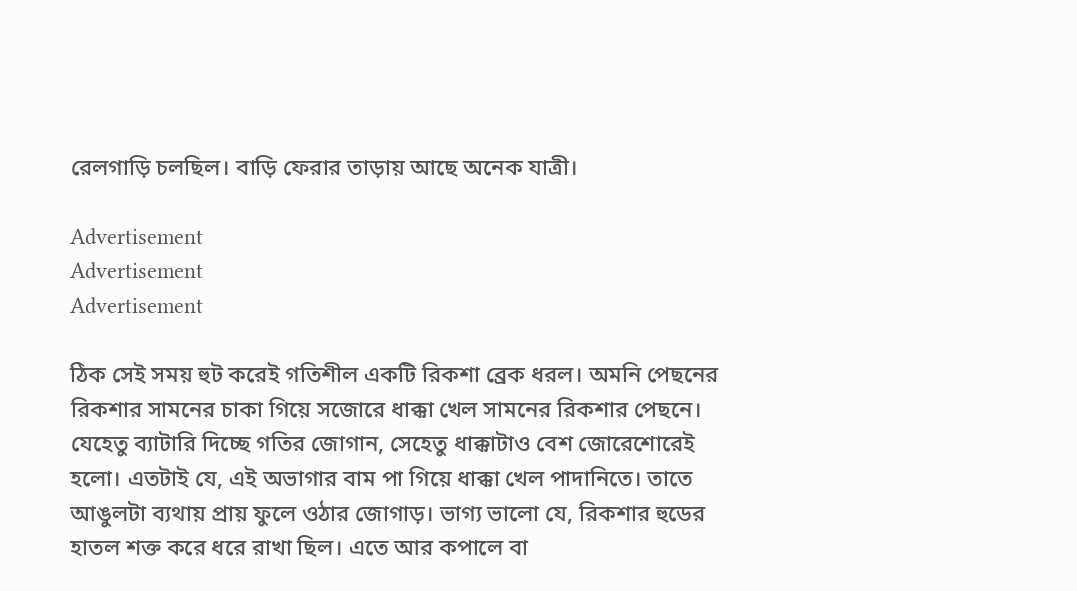রেলগাড়ি চলছিল। বাড়ি ফেরার তাড়ায় আছে অনেক যাত্রী।

Advertisement
Advertisement
Advertisement

ঠিক সেই সময় হুট করেই গতিশীল একটি রিকশা ব্রেক ধরল। অমনি পেছনের রিকশার সামনের চাকা গিয়ে সজোরে ধাক্কা খেল সামনের রিকশার পেছনে। যেহেতু ব্যাটারি দিচ্ছে গতির জোগান, সেহেতু ধাক্কাটাও বেশ জোরেশোরেই হলো। এতটাই যে, এই অভাগার বাম পা গিয়ে ধাক্কা খেল পাদানিতে। তাতে আঙুলটা ব্যথায় প্রায় ফুলে ওঠার জোগাড়। ভাগ্য ভালো যে, রিকশার হুডের হাতল শক্ত করে ধরে রাখা ছিল। এতে আর কপালে বা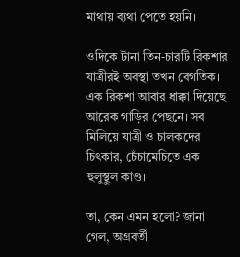মাথায় ব্যথা পেতে হয়নি।

ওদিকে টানা তিন-চারটি রিকশার যাত্রীরই অবস্থা তখন বেগতিক। এক রিকশা আবার ধাক্কা দিয়েছে আরেক গাড়ির পেছনে। সব মিলিয়ে যাত্রী ও চালকদের চিৎকার, চেঁচামেচিতে এক হুলুস্থুল কাণ্ড।

তা, কেন এমন হলো? জানা গেল, অগ্রবর্তী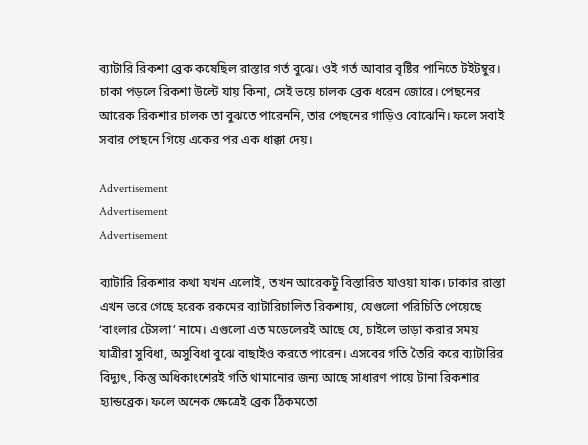ব্যাটারি রিকশা ব্রেক কষেছিল রাস্তার গর্ত বুঝে। ওই গর্ত আবার বৃষ্টির পানিতে টইটম্বুর। চাকা পড়লে রিকশা উল্টে যায় কিনা, সেই ভয়ে চালক ব্রেক ধরেন জোরে। পেছনের আরেক রিকশার চালক তা বুঝতে পারেননি, তার পেছনের গাড়িও বোঝেনি। ফলে সবাই সবার পেছনে গিয়ে একের পর এক ধাক্কা দেয়।

Advertisement
Advertisement
Advertisement

ব্যাটারি রিকশার কথা যখন এলোই, তখন আরেকটু বিস্তারিত যাওয়া যাক। ঢাকার রাস্তা এখন ভরে গেছে হরেক রকমের ব্যাটারিচালিত রিকশায়, যেগুলো পরিচিতি পেয়েছে ‘বাংলার টেসলা’ নামে। এগুলো এত মডেলেরই আছে যে, চাইলে ভাড়া করার সময় যাত্রীরা সুবিধা, অসুবিধা বুঝে বাছাইও করতে পারেন। এসবের গতি তৈরি করে ব্যাটারির বিদ্যুৎ, কিন্তু অধিকাংশেরই গতি থামানোর জন্য আছে সাধারণ পায়ে টানা রিকশার হ্যান্ডব্রেক। ফলে অনেক ক্ষেত্রেই ব্রেক ঠিকমতো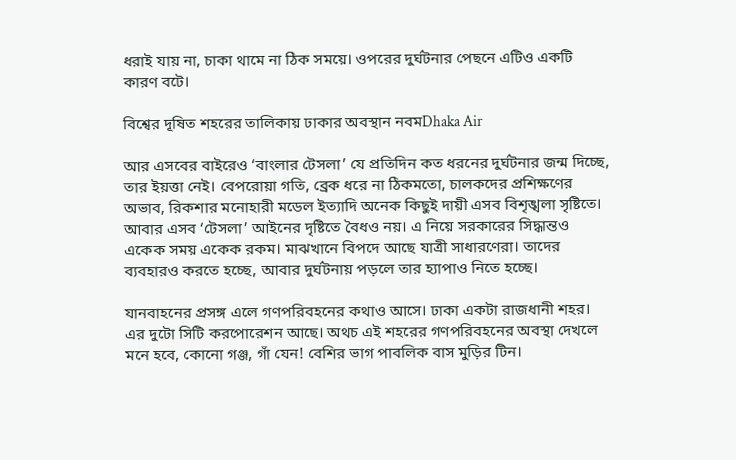ধরাই যায় না, চাকা থামে না ঠিক সময়ে। ওপরের দুর্ঘটনার পেছনে এটিও একটি কারণ বটে।

বিশ্বের দূষিত শহরের তালিকায় ঢাকার অবস্থান নবমDhaka Air

আর এসবের বাইরেও ‘বাংলার টেসলা’ যে প্রতিদিন কত ধরনের দুর্ঘটনার জন্ম দিচ্ছে, তার ইয়ত্তা নেই। বেপরোয়া গতি, ব্রেক ধরে না ঠিকমতো, চালকদের প্রশিক্ষণের অভাব, রিকশার মনোহারী মডেল ইত্যাদি অনেক কিছুই দায়ী এসব বিশৃঙ্খলা সৃষ্টিতে। আবার এসব ‘টেসলা’ আইনের দৃষ্টিতে বৈধও নয়। এ নিয়ে সরকারের সিদ্ধান্তও একেক সময় একেক রকম। মাঝখানে বিপদে আছে যাত্রী সাধারণেরা। তাদের ব্যবহারও করতে হচ্ছে, আবার দুর্ঘটনায় পড়লে তার হ্যাপাও নিতে হচ্ছে।

যানবাহনের প্রসঙ্গ এলে গণপরিবহনের কথাও আসে। ঢাকা একটা রাজধানী শহর। এর দুটো সিটি করপোরেশন আছে। অথচ এই শহরের গণপরিবহনের অবস্থা দেখলে মনে হবে, কোনো গঞ্জ, গাঁ যেন! বেশির ভাগ পাবলিক বাস মুড়ির টিন।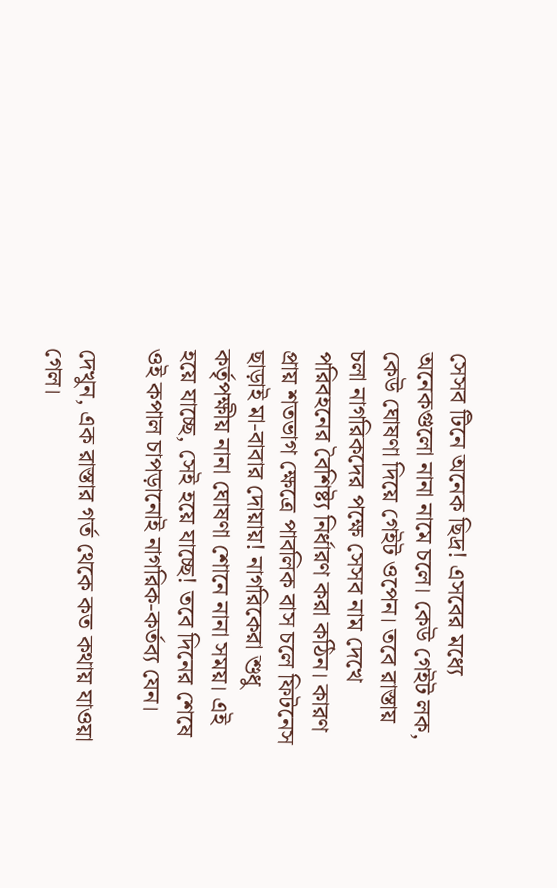সেসব টিনে অনেক ছিদ্র! এসবের মধ্যে অনেকগুলো নানা নামে চলে। কেউ গেইট লক, কেউ ঘোষণা দিয়ে গেইট ওপেন। তবে রাস্তায় চলা নাগরিকদের পক্ষে সেসব নাম দেখে পরিবহনের বৈশিষ্ট্য নির্ধারণ করা কঠিন। কারণ প্রায় শতভাগ ক্ষেত্রে পাবলিক বাস চলে ফিটনেস ছাড়াই মা-বাবার দোয়ায়! নাগরিকেরা শুধু কর্তৃপক্ষীয় নানা ঘোষণা শোনে নানা সময়। এই হয়ে যাচ্ছে, সেই হয়ে যাচ্ছে! তবে দিনের শেষে ওই কপাল চাপড়ানোই নাগরিক-কর্তব্য যেন।

দেখুন, এক রাস্তার গর্ত থেকে কত কথায় যাওয়া গেল।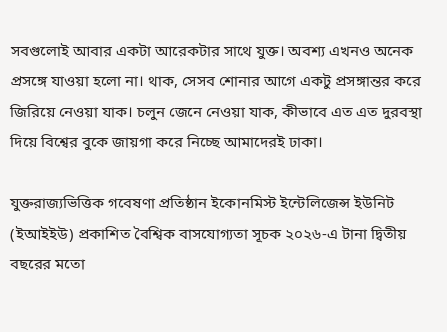সবগুলোই আবার একটা আরেকটার সাথে যুক্ত। অবশ্য এখনও অনেক প্রসঙ্গে যাওয়া হলো না। থাক, সেসব শোনার আগে একটু প্রসঙ্গান্তর করে জিরিয়ে নেওয়া যাক। চলুন জেনে নেওয়া যাক, কীভাবে এত এত দুরবস্থা দিয়ে বিশ্বের বুকে জায়গা করে নিচ্ছে আমাদেরই ঢাকা।

যুক্তরাজ্যভিত্তিক গবেষণা প্রতিষ্ঠান ইকোনমিস্ট ইন্টেলিজেন্স ইউনিট (ইআইইউ) প্রকাশিত বৈশ্বিক বাসযোগ্যতা সূচক ২০২৬-এ টানা দ্বিতীয় বছরের মতো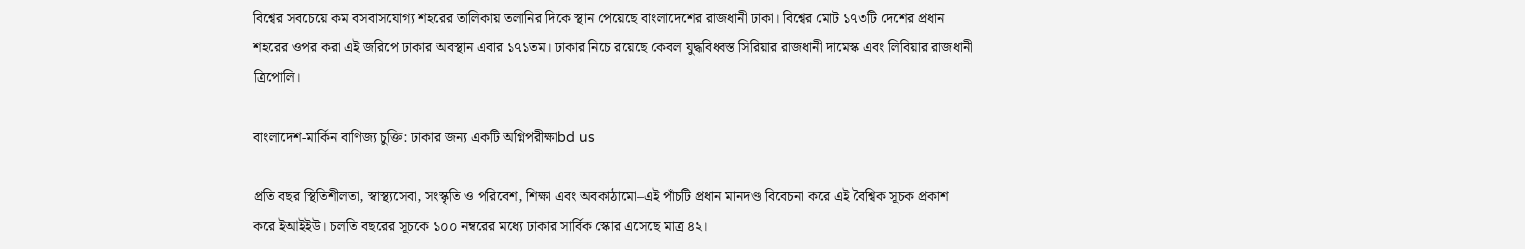বিশ্বের সবচেয়ে কম বসবাসযোগ্য শহরের তালিকায় তলানির দিকে স্থান পেয়েছে বাংলাদেশের রাজধানী ঢাকা। বিশ্বের মোট ১৭৩টি দেশের প্রধান শহরের ওপর করা এই জরিপে ঢাকার অবস্থান এবার ১৭১তম। ঢাকার নিচে রয়েছে কেবল যুদ্ধবিধ্বস্ত সিরিয়ার রাজধানী দামেস্ক এবং লিবিয়ার রাজধানী ত্রিপোলি।

বাংলাদেশ-মার্কিন বাণিজ্য চুক্তি: ঢাকার জন্য একটি অগ্নিপরীক্ষাbd us

প্রতি বছর স্থিতিশীলতা, স্বাস্থ্যসেবা, সংস্কৃতি ও পরিবেশ, শিক্ষা এবং অবকাঠামো–এই পাঁচটি প্রধান মানদণ্ড বিবেচনা করে এই বৈশ্বিক সূচক প্রকাশ করে ইআইইউ। চলতি বছরের সূচকে ১০০ নম্বরের মধ্যে ঢাকার সার্বিক স্কোর এসেছে মাত্র ৪২।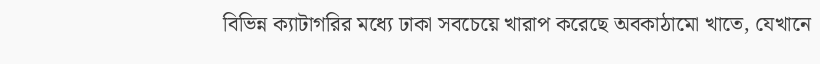বিভিন্ন ক্যাটাগরির মধ্যে ঢাকা সবচেয়ে খারাপ করেছে অবকাঠামো খাতে, যেখানে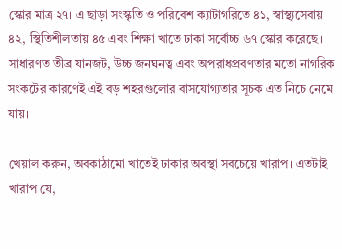স্কোর মাত্র ২৭। এ ছাড়া সংস্কৃতি ও পরিবেশ ক্যাটাগরিতে ৪১, স্বাস্থ্যসেবায় ৪২, স্থিতিশীলতায় ৪৫ এবং শিক্ষা খাতে ঢাকা সর্বোচ্চ ৬৭ স্কোর করেছে। সাধারণত তীব্র যানজট, উচ্চ জনঘনত্ব এবং অপরাধপ্রবণতার মতো নাগরিক সংকটের কারণেই এই বড় শহরগুলোর বাসযোগ্যতার সূচক এত নিচে নেমে যায়।

খেয়াল করুন, অবকাঠামো খাতেই ঢাকার অবস্থা সবচেয়ে খারাপ। এতটাই খারাপ যে,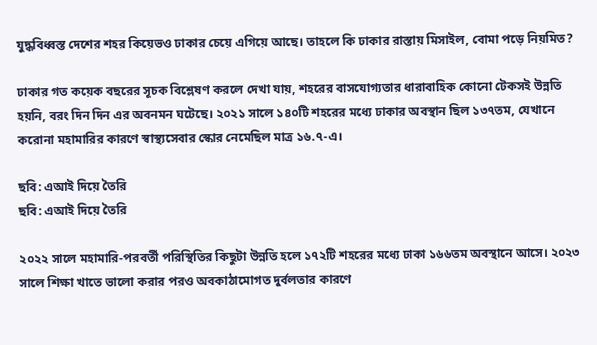যুদ্ধবিধ্বস্ত দেশের শহর কিয়েভও ঢাকার চেয়ে এগিয়ে আছে। তাহলে কি ঢাকার রাস্তায় মিসাইল, বোমা পড়ে নিয়মিত?

ঢাকার গত কয়েক বছরের সূচক বিশ্লেষণ করলে দেখা যায়, শহরের বাসযোগ্যতার ধারাবাহিক কোনো টেকসই উন্নতি হয়নি, বরং দিন দিন এর অবনমন ঘটেছে। ২০২১ সালে ১৪০টি শহরের মধ্যে ঢাকার অবস্থান ছিল ১৩৭তম, যেখানে করোনা মহামারির কারণে স্বাস্থ্যসেবার স্কোর নেমেছিল মাত্র ১৬.৭-এ।

ছবি: এআই দিয়ে তৈরি
ছবি: এআই দিয়ে তৈরি

২০২২ সালে মহামারি-পরবর্তী পরিস্থিতির কিছুটা উন্নতি হলে ১৭২টি শহরের মধ্যে ঢাকা ১৬৬তম অবস্থানে আসে। ২০২৩ সালে শিক্ষা খাতে ভালো করার পরও অবকাঠামোগত দুর্বলতার কারণে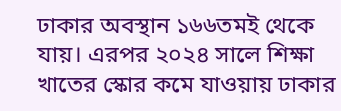ঢাকার অবস্থান ১৬৬তমই থেকে যায়। এরপর ২০২৪ সালে শিক্ষা খাতের স্কোর কমে যাওয়ায় ঢাকার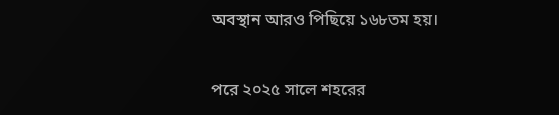অবস্থান আরও পিছিয়ে ১৬৮তম হয়।

পরে ২০২৫ সালে শহরের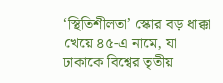‘স্থিতিশীলতা’ স্কোর বড় ধাক্কা খেয়ে ৪৫-এ নামে, যা ঢাকাকে বিশ্বের তৃতীয়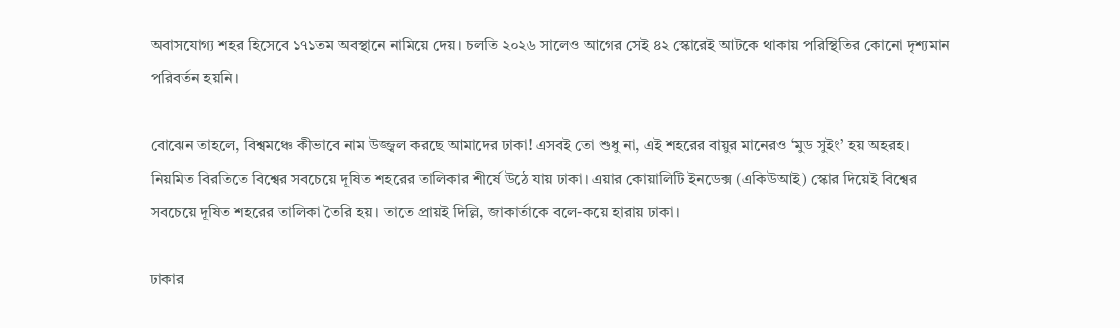অবাসযোগ্য শহর হিসেবে ১৭১তম অবস্থানে নামিয়ে দেয়। চলতি ২০২৬ সালেও আগের সেই ৪২ স্কোরেই আটকে থাকায় পরিস্থিতির কোনো দৃশ্যমান পরিবর্তন হয়নি।

বোঝেন তাহলে, বিশ্বমঞ্চে কীভাবে নাম উজ্জ্বল করছে আমাদের ঢাকা! এসবই তো শুধু না, এই শহরের বায়ুর মানেরও ‘মুড সুইং’ হয় অহরহ। নিয়মিত বিরতিতে বিশ্বের সবচেয়ে দূষিত শহরের তালিকার শীর্ষে উঠে যায় ঢাকা। এয়ার কোয়ালিটি ইনডেক্স (একিউআই) স্কোর দিয়েই বিশ্বের সবচেয়ে দূষিত শহরের তালিকা তৈরি হয়। তাতে প্রায়ই দিল্লি, জাকার্তাকে বলে-কয়ে হারায় ঢাকা।

ঢাকার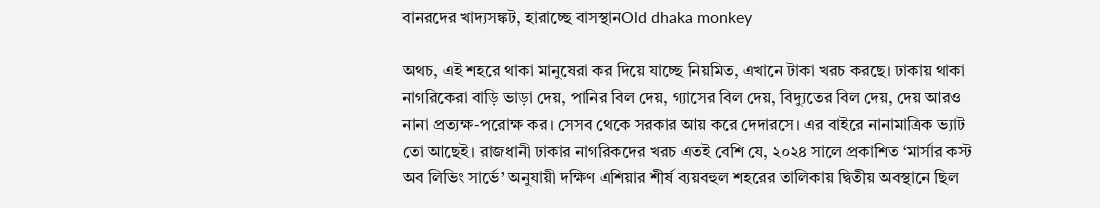বানরদের খাদ্যসঙ্কট, হারাচ্ছে বাসস্থানOld dhaka monkey

অথচ, এই শহরে থাকা মানুষেরা কর দিয়ে যাচ্ছে নিয়মিত, এখানে টাকা খরচ করছে। ঢাকায় থাকা নাগরিকেরা বাড়ি ভাড়া দেয়, পানির বিল দেয়, গ্যাসের বিল দেয়, বিদ্যুতের বিল দেয়, দেয় আরও নানা প্রত্যক্ষ-পরোক্ষ কর। সেসব থেকে সরকার আয় করে দেদারসে। এর বাইরে নানামাত্রিক ভ্যাট তো আছেই। রাজধানী ঢাকার নাগরিকদের খরচ এতই বেশি যে, ২০২৪ সালে প্রকাশিত ‘মার্সার কস্ট অব লিভিং সার্ভে’ অনুযায়ী দক্ষিণ এশিয়ার শীর্ষ ব্যয়বহুল শহরের তালিকায় দ্বিতীয় অবস্থানে ছিল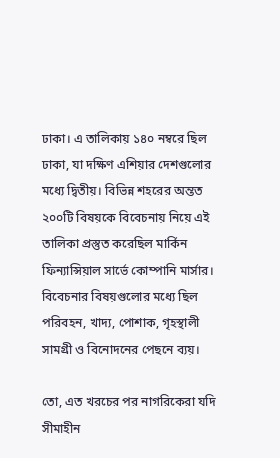ঢাকা। এ তালিকায় ১৪০ নম্বরে ছিল ঢাকা, যা দক্ষিণ এশিয়ার দেশগুলোর মধ্যে দ্বিতীয়। বিভিন্ন শহরের অন্তত ২০০টি বিষয়কে বিবেচনায় নিয়ে এই তালিকা প্রস্তুত করেছিল মার্কিন ফিন্যান্সিয়াল সার্ভে কোম্পানি মার্সার। বিবেচনার বিষয়গুলোর মধ্যে ছিল পরিবহন, খাদ্য, পোশাক, গৃহস্থালী সামগ্রী ও বিনোদনের পেছনে ব্যয়।

তো, এত খরচের পর নাগরিকেরা যদি সীমাহীন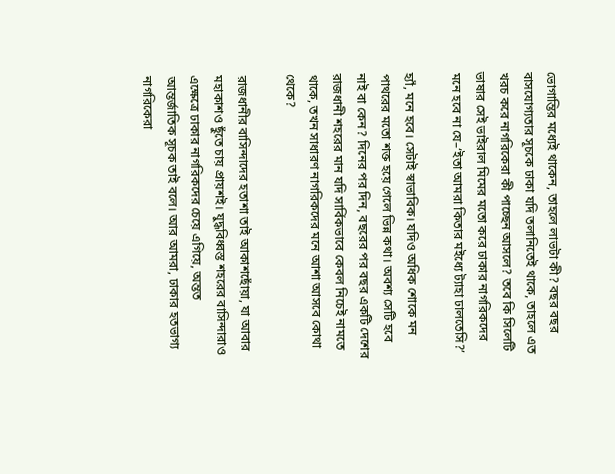ভোগান্তির মধ্যেই থাকেন, তাহলে লাভটা কী? বছর বছর বাসযোগ্যতার সূচকে ঢাকা যদি তলানিতেই থাকে, তাহলে এত খরচ করে নাগরিকেরা কী পাচ্ছেন আসলে? তবে কি সিলেটি ভাষার সেই ভাইরাল মিমের মতো করে ঢাকার নাগরিকদের মনে হবে না যে–‘ইতা আমরা কিতার মইধ্যে ট্যাহা ঢালতেসি?’

হ্যাঁ, মনে হবে। সেটাই স্বাভাবিক। যদিও অধিক শোকে মন পাথরের মতো শক্ত হয়ে গেলে ভিন্ন কথা। অবশ্য সেটি হবে নাই বা কেন? দিনের পর দিন, বছরের পর বছর একটি দেশের রাজধানী শহরের মান যদি সার্বিকভাবে কেবল নিচেই নামতে থাকে, তখন সাধারণ নাগরিকদের মনে আশা আসবে কোথা থেকে?

রাজধানীর বাসিন্দাদের হতাশা তাই আকাশছোঁয়া, যা আবার মহাকাশও ছুঁতে চায় প্রায়শই। যুদ্ধবিধ্বস্ত শহরের বাসিন্দারাও এক্ষেত্রে ঢাকার নাগরিকদের চেয়ে এগিয়ে, অন্তত আন্তর্জাতিক সূচক তাই বলে। আর আমরা, ঢাকার হতভাগ্য নাগরিকেরা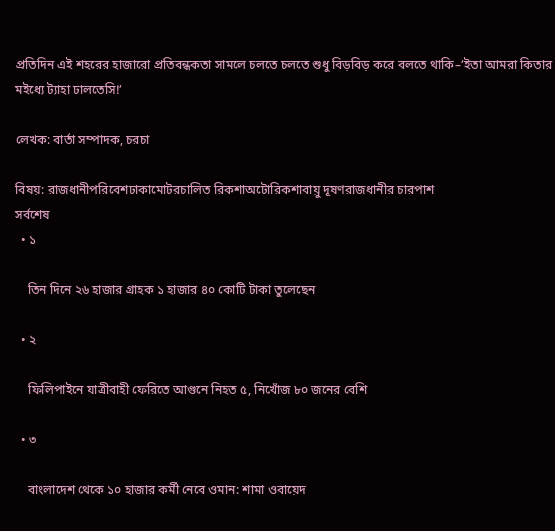প্রতিদিন এই শহরের হাজারো প্রতিবন্ধকতা সামলে চলতে চলতে শুধু বিড়বিড় করে বলতে থাকি–‘ইতা আমরা কিতার মইধ্যে ট্যাহা ঢালতেসি!’

লেখক: বার্তা সম্পাদক, চরচা

বিষয়: রাজধানীপরিবেশঢাকামোটরচালিত রিকশাঅটোরিকশাবায়ু দূষণরাজধানীর চারপাশ
সর্বশেষ
  • ১

    তিন দিনে ২৬ হাজার গ্রাহক ১ হাজার ৪০ কোটি টাকা তুলেছেন

  • ২

    ফিলিপাইনে যাত্রীবাহী ফেরিতে আগুনে নিহত ৫, নিখোঁজ ৮০ জনের বেশি

  • ৩

    বাংলাদেশ থেকে ১০ হাজার কর্মী নেবে ওমান: শামা ওবায়েদ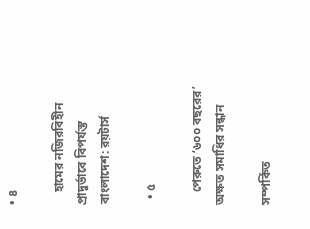• ৪

    হামের নজিরবিহীন প্রাদুর্ভাবে বিপর্যস্ত বাংলাদেশ: রয়টার্স

  • ৫

    পেরুতে ‘৬০০ বছরের’ অক্ষত সমাধির সন্ধান

সম্পর্কিত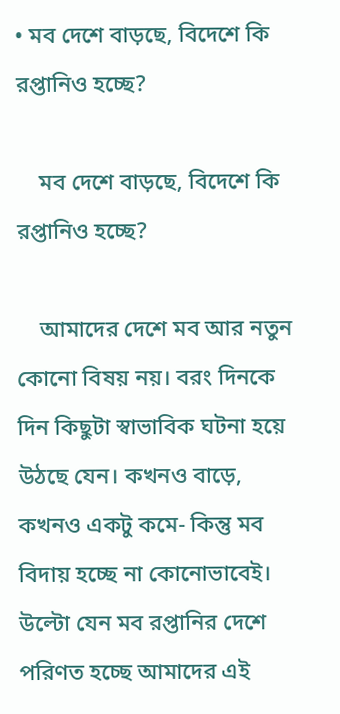• মব দেশে বাড়ছে, বিদেশে কি রপ্তানিও হচ্ছে?

    মব দেশে বাড়ছে, বিদেশে কি রপ্তানিও হচ্ছে?

    আমাদের দেশে মব আর নতুন কোনো বিষয় নয়। বরং দিনকে দিন কিছুটা স্বাভাবিক ঘটনা হয়ে উঠছে যেন। কখনও বাড়ে, কখনও একটু কমে- কিন্তু মব বিদায় হচ্ছে না কোনোভাবেই। উল্টো যেন মব রপ্তানির দেশে পরিণত হচ্ছে আমাদের এই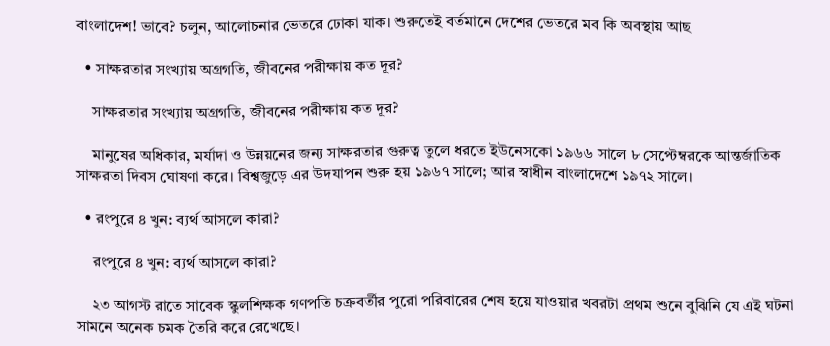বাংলাদেশ! ভাবে? চলুন, আলোচনার ভেতরে ঢোকা যাক। শুরুতেই বর্তমানে দেশের ভেতরে মব কি অবস্থায় আছ

  • সাক্ষরতার সংখ্যায় অগ্রগতি, জীবনের পরীক্ষায় কত দূর?

    সাক্ষরতার সংখ্যায় অগ্রগতি, জীবনের পরীক্ষায় কত দূর?

    মানুষের অধিকার, মর্যাদা ও উন্নয়নের জন্য সাক্ষরতার গুরুত্ব তুলে ধরতে ইউনেসকো ১৯৬৬ সালে ৮ সেপ্টেম্বরকে আন্তর্জাতিক সাক্ষরতা দিবস ঘোষণা করে। বিশ্বজুড়ে এর উদযাপন শুরু হয় ১৯৬৭ সালে; আর স্বাধীন বাংলাদেশে ১৯৭২ সালে।

  • রংপুরে ৪ খুন: ব্যর্থ আসলে কারা?

    রংপুরে ৪ খুন: ব্যর্থ আসলে কারা?

    ২৩ আগস্ট রাতে সাবেক স্কুলশিক্ষক গণপতি চক্রবর্তীর পুরো পরিবারের শেষ হয়ে যাওয়ার খবরটা প্রথম শুনে বুঝিনি যে এই ঘটনা সামনে অনেক চমক তৈরি করে রেখেছে।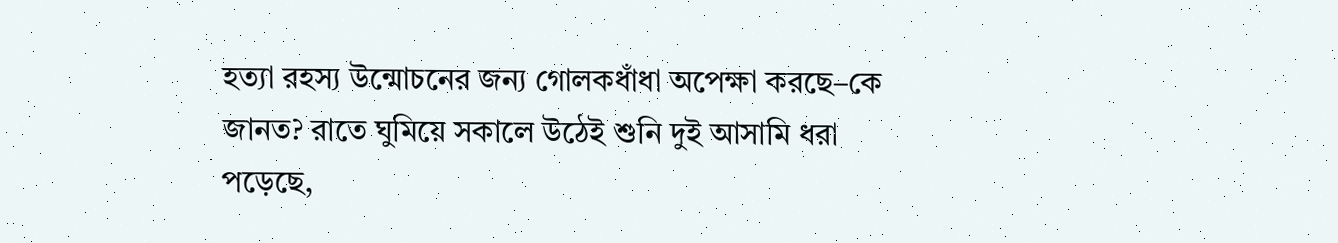হত্যা রহস্য উন্মোচনের জন্য গোলকধাঁধা অপেক্ষা করছে–কে জানত? রাতে ঘুমিয়ে সকালে উঠেই শুনি দুই আসামি ধরা পড়েছে,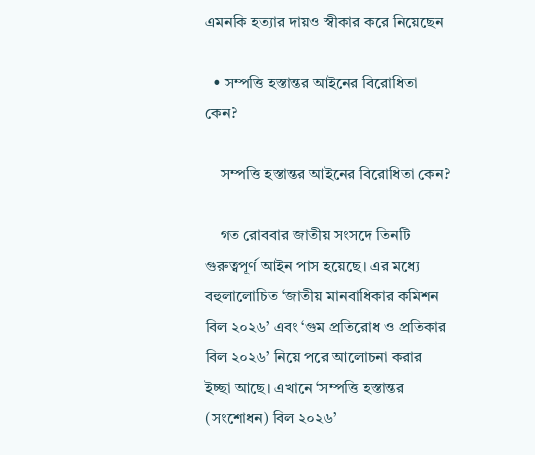এমনকি হত্যার দায়ও স্বীকার করে নিয়েছেন

  • সম্পত্তি হস্তান্তর আইনের বিরোধিতা কেন?

    সম্পত্তি হস্তান্তর আইনের বিরোধিতা কেন?

    গত রোববার জাতীয় সংসদে তিনটি গুরুত্বপূর্ণ আইন পাস হয়েছে। এর মধ্যে বহুলালোচিত ‘জাতীয় মানবাধিকার কমিশন বিল ২০২৬’ এবং ‘গুম প্রতিরোধ ও প্রতিকার বিল ২০২৬’ নিয়ে পরে আলোচনা করার ইচ্ছা আছে। এখানে ‘সম্পত্তি হস্তান্তর (সংশোধন) বিল ২০২৬’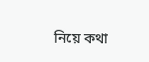নিয়ে কথা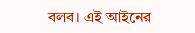বলব। এই আইনের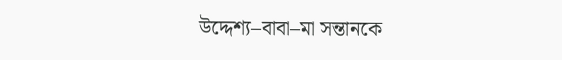উদ্দেশ্য–বাবা–মা সন্তানকে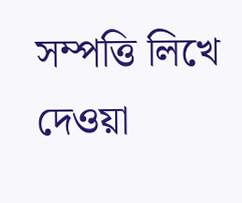সম্পত্তি লিখে দেওয়া